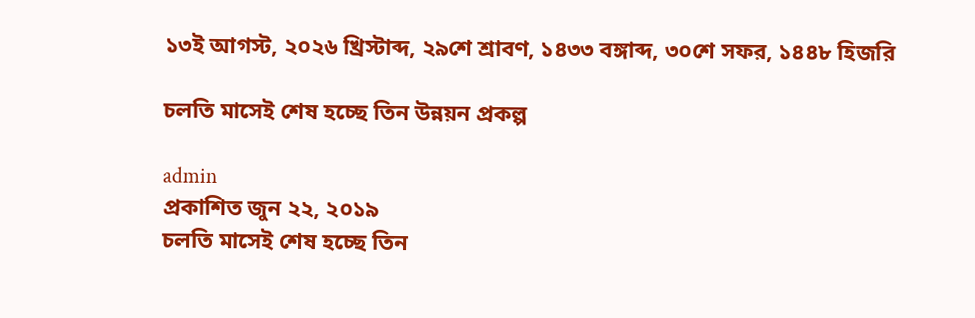১৩ই আগস্ট, ২০২৬ খ্রিস্টাব্দ, ২৯শে শ্রাবণ, ১৪৩৩ বঙ্গাব্দ, ৩০শে সফর, ১৪৪৮ হিজরি

চলতি মাসেই শেষ হচ্ছে তিন উন্নয়ন প্রকল্প

admin
প্রকাশিত জুন ২২, ২০১৯
চলতি মাসেই শেষ হচ্ছে তিন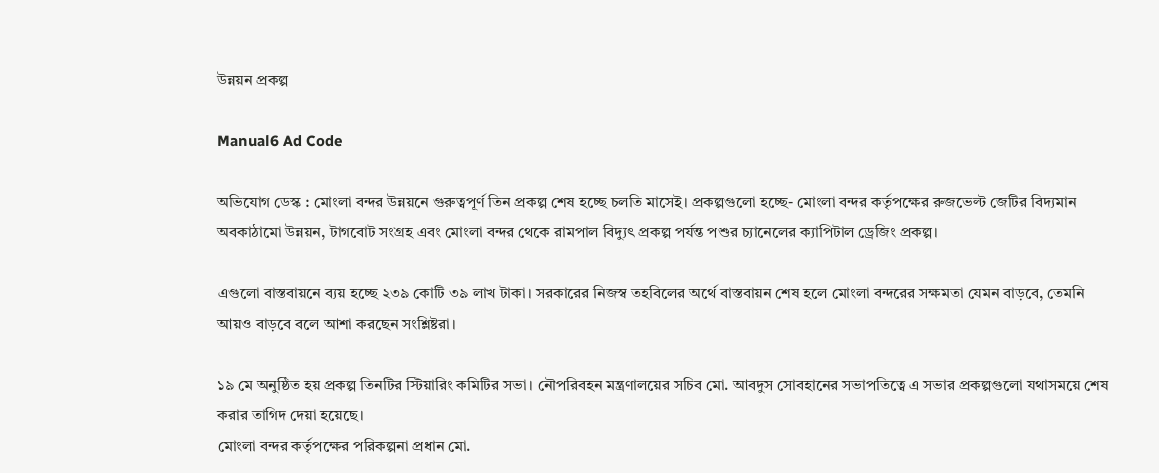উন্নয়ন প্রকল্প

Manual6 Ad Code

অভিযোগ ডেস্ক : মোংলা বন্দর উন্নয়নে গুরুত্বপূর্ণ তিন প্রকল্প শেষ হচ্ছে চলতি মাসেই। প্রকল্পগুলো হচ্ছে- মোংলা বন্দর কর্তৃপক্ষের রুজভেল্ট জেটির বিদ্যমান অবকাঠামো উন্নয়ন, টাগবোট সংগ্রহ এবং মোংলা বন্দর থেকে রামপাল বিদ্যুৎ প্রকল্প পর্যন্ত পশুর চ্যানেলের ক্যাপিটাল ড্রেজিং প্রকল্প।

এগুলো বাস্তবায়নে ব্যয় হচ্ছে ২৩৯ কোটি ৩৯ লাখ টাকা। সরকারের নিজস্ব তহবিলের অর্থে বাস্তবায়ন শেষ হলে মোংলা বন্দরের সক্ষমতা যেমন বাড়বে, তেমনি আয়ও বাড়বে বলে আশা করছেন সংশ্লিষ্টরা।

১৯ মে অনুষ্ঠিত হয় প্রকল্প তিনটির স্টিয়ারিং কমিটির সভা। নৌপরিবহন মন্ত্রণালয়ের সচিব মো. আবদুস সোবহানের সভাপতিত্বে এ সভার প্রকল্পগুলো যথাসময়ে শেষ করার তাগিদ দেয়া হয়েছে।
মোংলা বন্দর কর্তৃপক্ষের পরিকল্পনা প্রধান মো.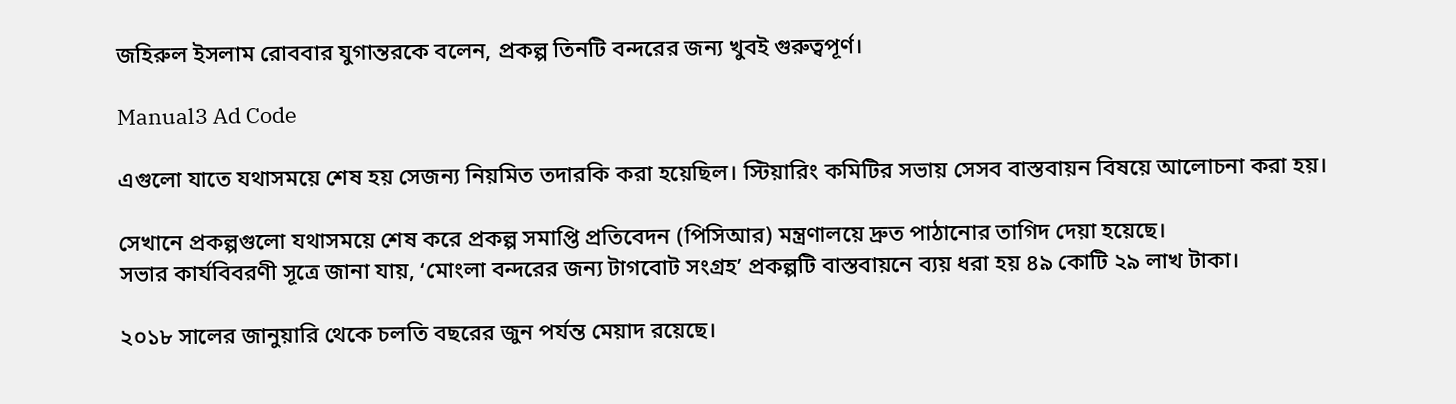জহিরুল ইসলাম রোববার যুগান্তরকে বলেন, প্রকল্প তিনটি বন্দরের জন্য খুবই গুরুত্বপূর্ণ।

Manual3 Ad Code

এগুলো যাতে যথাসময়ে শেষ হয় সেজন্য নিয়মিত তদারকি করা হয়েছিল। স্টিয়ারিং কমিটির সভায় সেসব বাস্তবায়ন বিষয়ে আলোচনা করা হয়।

সেখানে প্রকল্পগুলো যথাসময়ে শেষ করে প্রকল্প সমাপ্তি প্রতিবেদন (পিসিআর) মন্ত্রণালয়ে দ্রুত পাঠানোর তাগিদ দেয়া হয়েছে।
সভার কার্যবিবরণী সূত্রে জানা যায়, ‘মোংলা বন্দরের জন্য টাগবোট সংগ্রহ’ প্রকল্পটি বাস্তবায়নে ব্যয় ধরা হয় ৪৯ কোটি ২৯ লাখ টাকা।

২০১৮ সালের জানুয়ারি থেকে চলতি বছরের জুন পর্যন্ত মেয়াদ রয়েছে।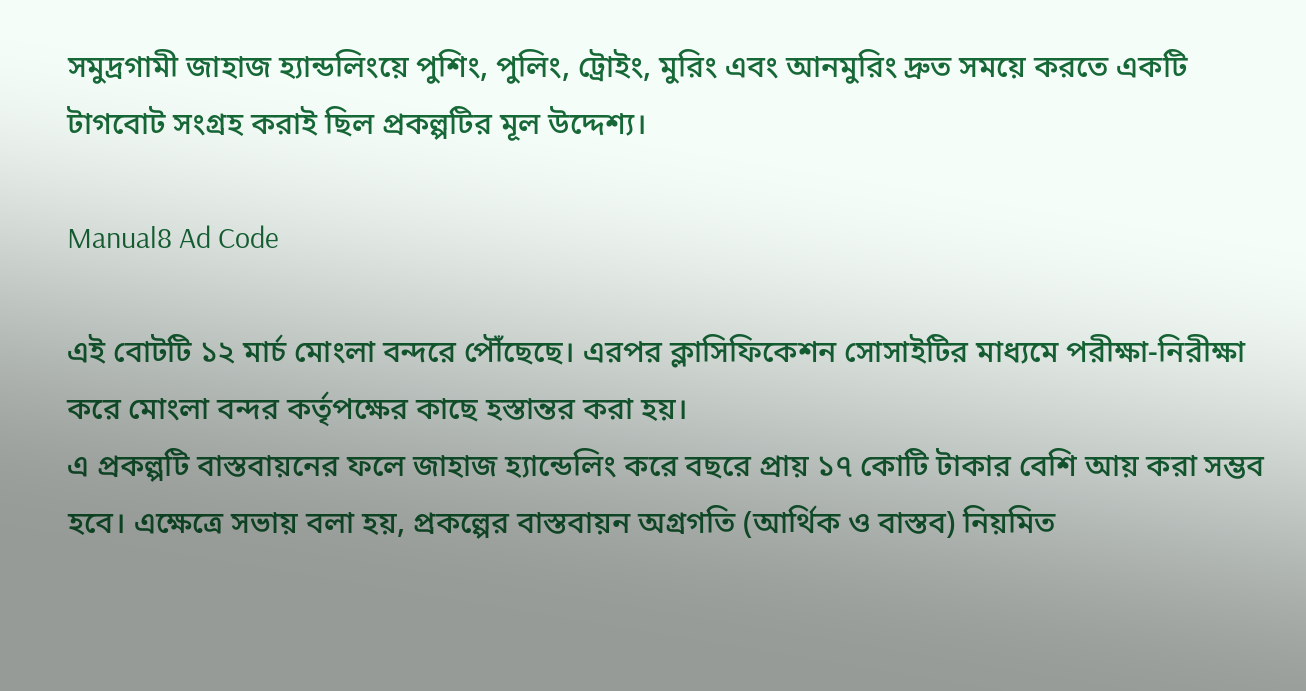সমুদ্রগামী জাহাজ হ্যান্ডলিংয়ে পুশিং, পুলিং, ট্রোইং, মুরিং এবং আনমুরিং দ্রুত সময়ে করতে একটি টাগবোট সংগ্রহ করাই ছিল প্রকল্পটির মূল উদ্দেশ্য।

Manual8 Ad Code

এই বোটটি ১২ মার্চ মোংলা বন্দরে পৌঁছেছে। এরপর ক্লাসিফিকেশন সোসাইটির মাধ্যমে পরীক্ষা-নিরীক্ষা করে মোংলা বন্দর কর্তৃপক্ষের কাছে হস্তান্তর করা হয়।
এ প্রকল্পটি বাস্তবায়নের ফলে জাহাজ হ্যান্ডেলিং করে বছরে প্রায় ১৭ কোটি টাকার বেশি আয় করা সম্ভব হবে। এক্ষেত্রে সভায় বলা হয়, প্রকল্পের বাস্তবায়ন অগ্রগতি (আর্থিক ও বাস্তব) নিয়মিত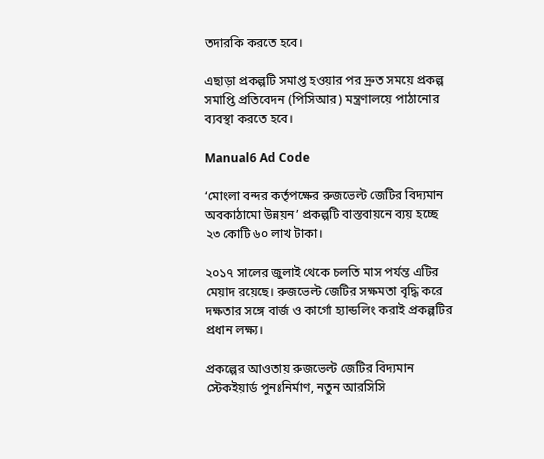তদারকি করতে হবে।

এছাড়া প্রকল্পটি সমাপ্ত হওয়ার পর দ্রুত সময়ে প্রকল্প সমাপ্তি প্রতিবেদন (পিসিআর) মন্ত্রণালয়ে পাঠানোর ব্যবস্থা করতে হবে।

Manual6 Ad Code

‘মোংলা বন্দর কর্তৃপক্ষের রুজভেল্ট জেটির বিদ্যমান অবকাঠামো উন্নয়ন’ প্রকল্পটি বাস্তবায়নে ব্যয় হচ্ছে ২৩ কোটি ৬০ লাখ টাকা।

২০১৭ সালের জুলাই থেকে চলতি মাস পর্যন্ত এটির মেয়াদ রয়েছে। রুজভেল্ট জেটির সক্ষমতা বৃদ্ধি করে দক্ষতার সঙ্গে বার্জ ও কার্গো হ্যান্ডলিং করাই প্রকল্পটির প্রধান লক্ষ্য।

প্রকল্পের আওতায় রুজভেল্ট জেটির বিদ্যমান স্টেকইয়ার্ড পুনঃনির্মাণ, নতুন আরসিসি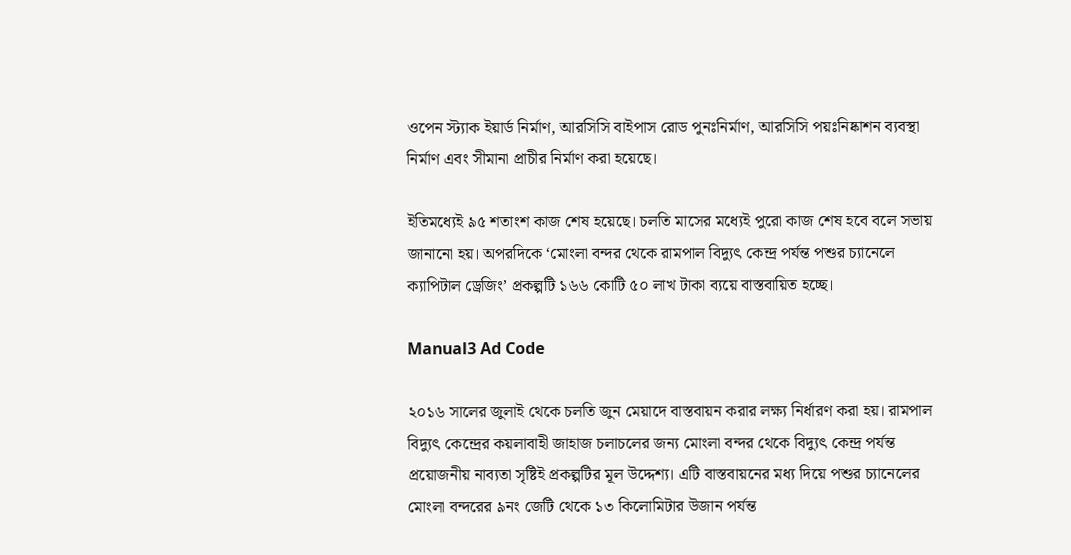ওপেন স্ট্যাক ইয়ার্ড নির্মাণ, আরসিসি বাইপাস রোড পুনঃনির্মাণ, আরসিসি পয়ঃনিষ্কাশন ব্যবস্থা নির্মাণ এবং সীমানা প্রাচীর নির্মাণ করা হয়েছে।

ইতিমধ্যেই ৯৫ শতাংশ কাজ শেষ হয়েছে। চলতি মাসের মধ্যেই পুরো কাজ শেষ হবে বলে সভায় জানানো হয়। অপরদিকে ‘মোংলা বন্দর থেকে রামপাল বিদ্যুৎ কেন্দ্র পর্যন্ত পশুর চ্যানেলে ক্যাপিটাল ড্রেজিং’ প্রকল্পটি ১৬৬ কোটি ৫০ লাখ টাকা ব্যয়ে বাস্তবায়িত হচ্ছে।

Manual3 Ad Code

২০১৬ সালের জুলাই থেকে চলতি জুন মেয়াদে বাস্তবায়ন করার লক্ষ্য নির্ধারণ করা হয়। রামপাল বিদ্যুৎ কেন্দ্রের কয়লাবাহী জাহাজ চলাচলের জন্য মোংলা বন্দর থেকে বিদ্যুৎ কেন্দ্র পর্যন্ত প্রয়োজনীয় নাব্যতা সৃষ্টিই প্রকল্পটির মূল উদ্দেশ্য। এটি বাস্তবায়নের মধ্য দিয়ে পশুর চ্যানেলের মোংলা বন্দরের ৯নং জেটি থেকে ১৩ কিলোমিটার উজান পর্যন্ত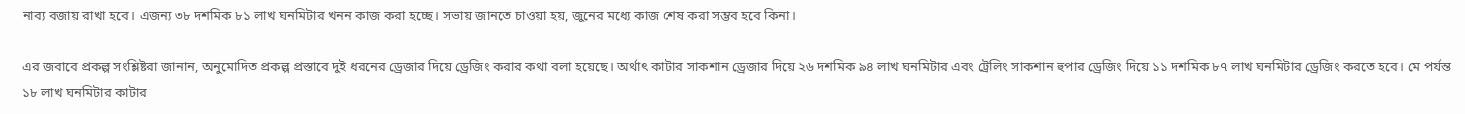নাব্য বজায় রাখা হবে। এজন্য ৩৮ দশমিক ৮১ লাখ ঘনমিটার খনন কাজ করা হচ্ছে। সভায় জানতে চাওয়া হয়, জুনের মধ্যে কাজ শেষ করা সম্ভব হবে কিনা।

এর জবাবে প্রকল্প সংশ্লিষ্টরা জানান, অনুমোদিত প্রকল্প প্রস্তাবে দুই ধরনের ড্রেজার দিয়ে ড্রেজিং করার কথা বলা হয়েছে। অর্থাৎ কাটার সাকশান ড্রেজার দিয়ে ২৬ দশমিক ৯৪ লাখ ঘনমিটার এবং ট্রেলিং সাকশান হুপার ড্রেজিং দিয়ে ১১ দশমিক ৮৭ লাখ ঘনমিটার ড্রেজিং করতে হবে। মে পর্যন্ত ১৮ লাখ ঘনমিটার কাটার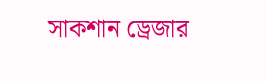সাকশান ড্রেজার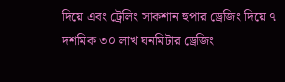দিয়ে এবং ট্রেলিং সাকশান হুপার ড্রেজিং দিয়ে ৭ দশমিক ৩০ লাখ ঘনমিটার ড্রেজিং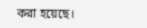করা হয়েছে।